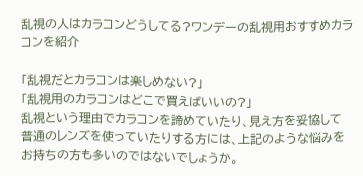乱視の人はカラコンどうしてる?ワンデーの乱視用おすすめカラコンを紹介

「乱視だとカラコンは楽しめない?」
「乱視用のカラコンはどこで買えばいいの?」
乱視という理由でカラコンを諦めていたり、見え方を妥協して普通のレンズを使っていたりする方には、上記のような悩みをお持ちの方も多いのではないでしょうか。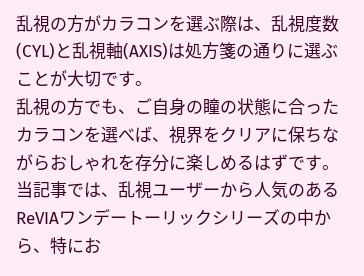乱視の方がカラコンを選ぶ際は、乱視度数(CYL)と乱視軸(AXIS)は処方箋の通りに選ぶことが大切です。
乱視の方でも、ご自身の瞳の状態に合ったカラコンを選べば、視界をクリアに保ちながらおしゃれを存分に楽しめるはずです。
当記事では、乱視ユーザーから人気のあるReVIAワンデートーリックシリーズの中から、特にお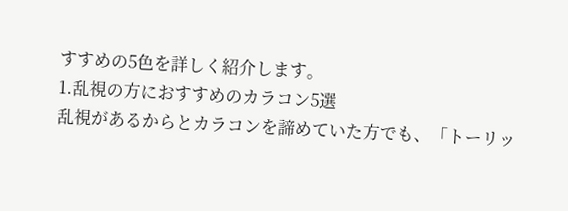すすめの5色を詳しく紹介します。
1.乱視の方におすすめのカラコン5選
乱視があるからとカラコンを諦めていた方でも、「トーリッ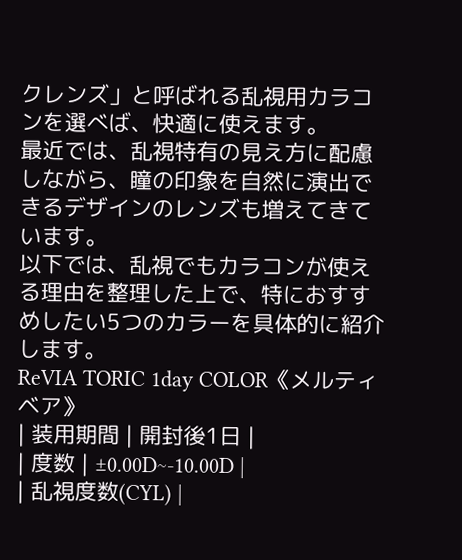クレンズ」と呼ばれる乱視用カラコンを選べば、快適に使えます。
最近では、乱視特有の見え方に配慮しながら、瞳の印象を自然に演出できるデザインのレンズも増えてきています。
以下では、乱視でもカラコンが使える理由を整理した上で、特におすすめしたい5つのカラーを具体的に紹介します。
ReVIA TORIC 1day COLOR《メルティベア》
| 装用期間 | 開封後1日 |
| 度数 | ±0.00D~-10.00D |
| 乱視度数(CYL) |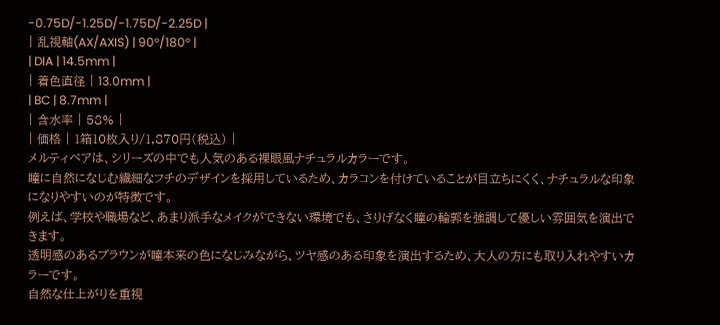-0.75D/-1.25D/-1.75D/-2.25D |
| 乱視軸(AX/AXIS) | 90°/180° |
| DIA | 14.5mm |
| 着色直径 | 13.0mm |
| BC | 8.7mm |
| 含水率 | 58% |
| 価格 | 1箱10枚入り/1,870円(税込) |
メルティベアは、シリーズの中でも人気のある裸眼風ナチュラルカラーです。
瞳に自然になじむ繊細なフチのデザインを採用しているため、カラコンを付けていることが目立ちにくく、ナチュラルな印象になりやすいのが特徴です。
例えば、学校や職場など、あまり派手なメイクができない環境でも、さりげなく瞳の輪郭を強調して優しい雰囲気を演出できます。
透明感のあるブラウンが瞳本来の色になじみながら、ツヤ感のある印象を演出するため、大人の方にも取り入れやすいカラーです。
自然な仕上がりを重視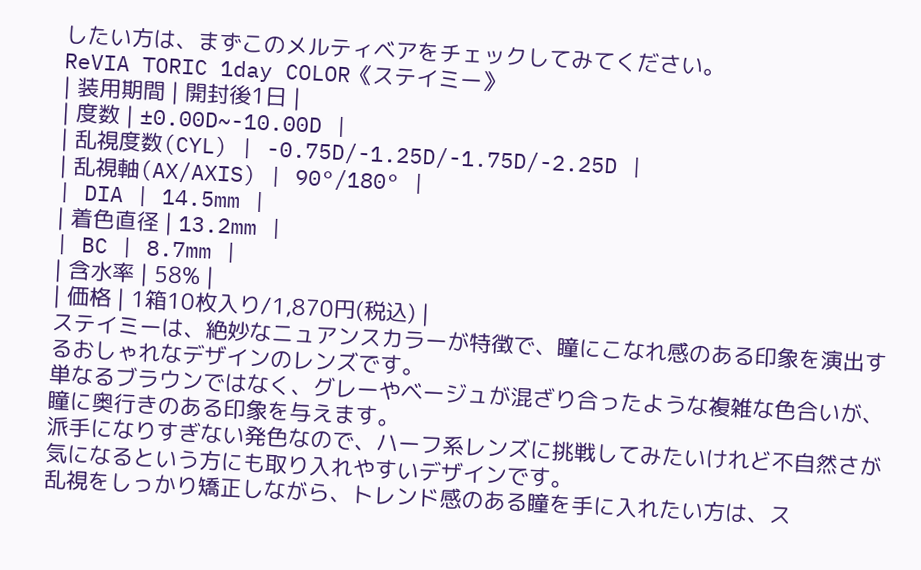したい方は、まずこのメルティベアをチェックしてみてください。
ReVIA TORIC 1day COLOR《ステイミー》
| 装用期間 | 開封後1日 |
| 度数 | ±0.00D~-10.00D |
| 乱視度数(CYL) | -0.75D/-1.25D/-1.75D/-2.25D |
| 乱視軸(AX/AXIS) | 90°/180° |
| DIA | 14.5mm |
| 着色直径 | 13.2mm |
| BC | 8.7mm |
| 含水率 | 58% |
| 価格 | 1箱10枚入り/1,870円(税込) |
ステイミーは、絶妙なニュアンスカラーが特徴で、瞳にこなれ感のある印象を演出するおしゃれなデザインのレンズです。
単なるブラウンではなく、グレーやベージュが混ざり合ったような複雑な色合いが、瞳に奥行きのある印象を与えます。
派手になりすぎない発色なので、ハーフ系レンズに挑戦してみたいけれど不自然さが気になるという方にも取り入れやすいデザインです。
乱視をしっかり矯正しながら、トレンド感のある瞳を手に入れたい方は、ス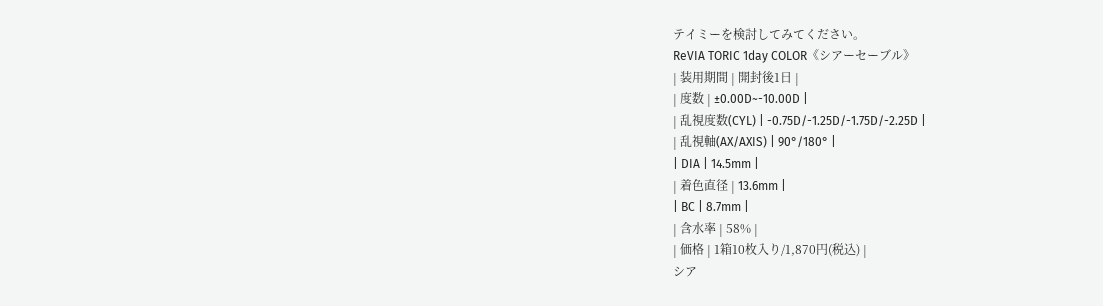テイミーを検討してみてください。
ReVIA TORIC 1day COLOR《シアーセーブル》
| 装用期間 | 開封後1日 |
| 度数 | ±0.00D~-10.00D |
| 乱視度数(CYL) | -0.75D/-1.25D/-1.75D/-2.25D |
| 乱視軸(AX/AXIS) | 90°/180° |
| DIA | 14.5mm |
| 着色直径 | 13.6mm |
| BC | 8.7mm |
| 含水率 | 58% |
| 価格 | 1箱10枚入り/1,870円(税込) |
シア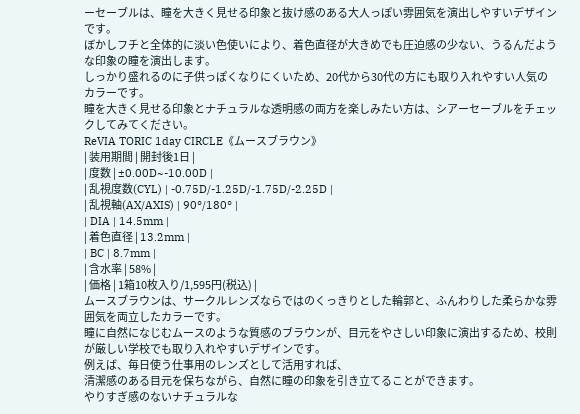ーセーブルは、瞳を大きく見せる印象と抜け感のある大人っぽい雰囲気を演出しやすいデザインです。
ぼかしフチと全体的に淡い色使いにより、着色直径が大きめでも圧迫感の少ない、うるんだような印象の瞳を演出します。
しっかり盛れるのに子供っぽくなりにくいため、20代から30代の方にも取り入れやすい人気のカラーです。
瞳を大きく見せる印象とナチュラルな透明感の両方を楽しみたい方は、シアーセーブルをチェックしてみてください。
ReVIA TORIC 1day CIRCLE《ムースブラウン》
| 装用期間 | 開封後1日 |
| 度数 | ±0.00D~-10.00D |
| 乱視度数(CYL) | -0.75D/-1.25D/-1.75D/-2.25D |
| 乱視軸(AX/AXIS) | 90°/180° |
| DIA | 14.5mm |
| 着色直径 | 13.2mm |
| BC | 8.7mm |
| 含水率 | 58% |
| 価格 | 1箱10枚入り/1,595円(税込) |
ムースブラウンは、サークルレンズならではのくっきりとした輪郭と、ふんわりした柔らかな雰囲気を両立したカラーです。
瞳に自然になじむムースのような質感のブラウンが、目元をやさしい印象に演出するため、校則が厳しい学校でも取り入れやすいデザインです。
例えば、毎日使う仕事用のレンズとして活用すれば、
清潔感のある目元を保ちながら、自然に瞳の印象を引き立てることができます。
やりすぎ感のないナチュラルな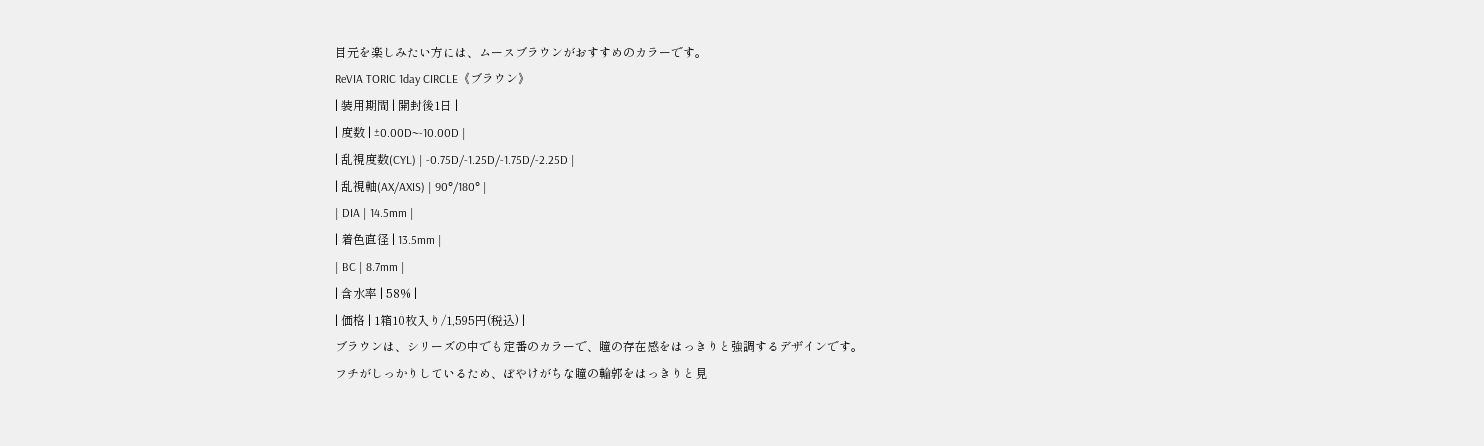目元を楽しみたい方には、ムースブラウンがおすすめのカラーです。
ReVIA TORIC 1day CIRCLE《ブラウン》
| 装用期間 | 開封後1日 |
| 度数 | ±0.00D~-10.00D |
| 乱視度数(CYL) | -0.75D/-1.25D/-1.75D/-2.25D |
| 乱視軸(AX/AXIS) | 90°/180° |
| DIA | 14.5mm |
| 着色直径 | 13.5mm |
| BC | 8.7mm |
| 含水率 | 58% |
| 価格 | 1箱10枚入り/1,595円(税込) |
ブラウンは、シリーズの中でも定番のカラーで、瞳の存在感をはっきりと強調するデザインです。
フチがしっかりしているため、ぼやけがちな瞳の輪郭をはっきりと見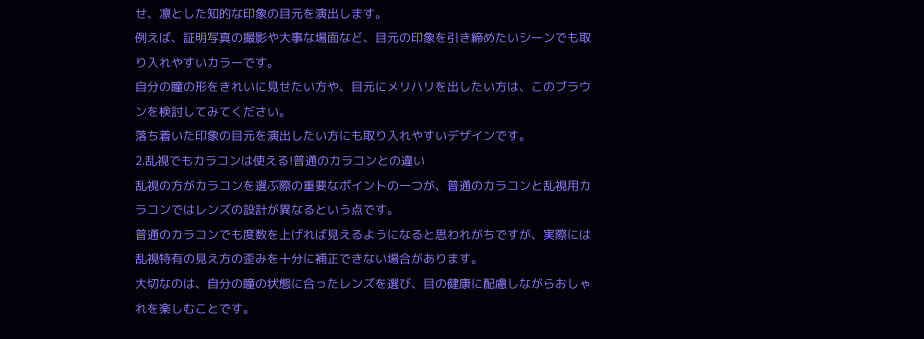せ、凛とした知的な印象の目元を演出します。
例えば、証明写真の撮影や大事な場面など、目元の印象を引き締めたいシーンでも取り入れやすいカラーです。
自分の瞳の形をきれいに見せたい方や、目元にメリハリを出したい方は、このブラウンを検討してみてください。
落ち着いた印象の目元を演出したい方にも取り入れやすいデザインです。
2.乱視でもカラコンは使える!普通のカラコンとの違い
乱視の方がカラコンを選ぶ際の重要なポイントの一つが、普通のカラコンと乱視用カラコンではレンズの設計が異なるという点です。
普通のカラコンでも度数を上げれば見えるようになると思われがちですが、実際には乱視特有の見え方の歪みを十分に補正できない場合があります。
大切なのは、自分の瞳の状態に合ったレンズを選び、目の健康に配慮しながらおしゃれを楽しむことです。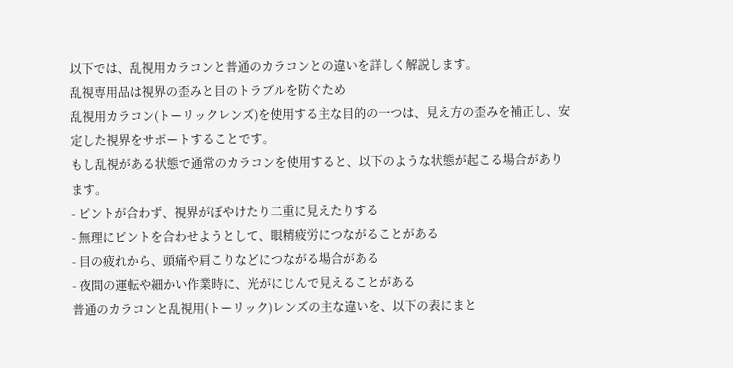以下では、乱視用カラコンと普通のカラコンとの違いを詳しく解説します。
乱視専用品は視界の歪みと目のトラブルを防ぐため
乱視用カラコン(トーリックレンズ)を使用する主な目的の一つは、見え方の歪みを補正し、安定した視界をサポートすることです。
もし乱視がある状態で通常のカラコンを使用すると、以下のような状態が起こる場合があります。
- ピントが合わず、視界がぼやけたり二重に見えたりする
- 無理にピントを合わせようとして、眼精疲労につながることがある
- 目の疲れから、頭痛や肩こりなどにつながる場合がある
- 夜間の運転や細かい作業時に、光がにじんで見えることがある
普通のカラコンと乱視用(トーリック)レンズの主な違いを、以下の表にまと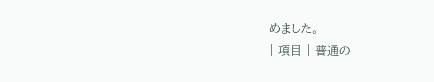めました。
| 項目 | 普通の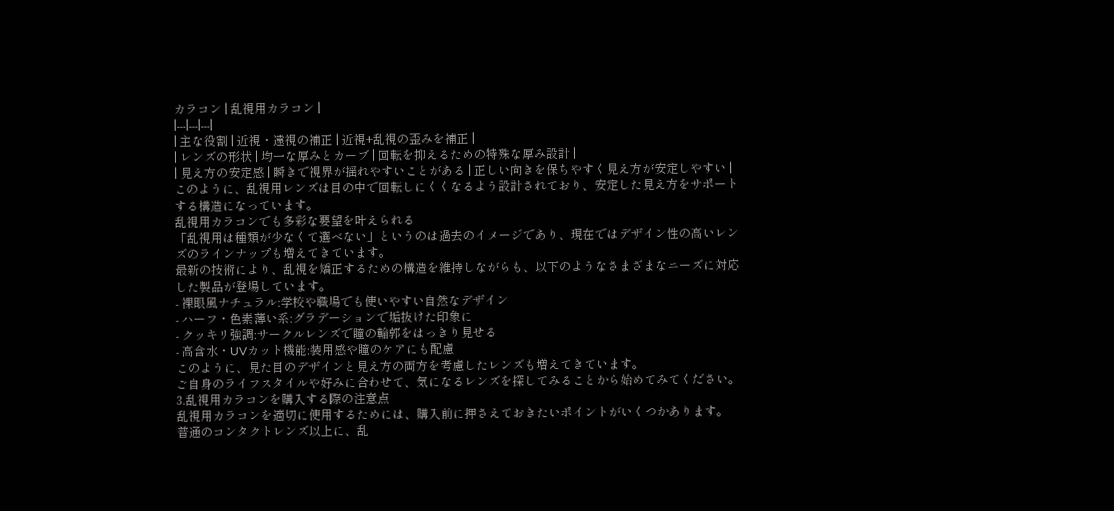カラコン | 乱視用カラコン |
|---|---|---|
| 主な役割 | 近視・遠視の補正 | 近視+乱視の歪みを補正 |
| レンズの形状 | 均一な厚みとカーブ | 回転を抑えるための特殊な厚み設計 |
| 見え方の安定感 | 瞬きで視界が揺れやすいことがある | 正しい向きを保ちやすく見え方が安定しやすい |
このように、乱視用レンズは目の中で回転しにくくなるよう設計されており、安定した見え方をサポートする構造になっています。
乱視用カラコンでも多彩な要望を叶えられる
「乱視用は種類が少なくて選べない」というのは過去のイメージであり、現在ではデザイン性の高いレンズのラインナップも増えてきています。
最新の技術により、乱視を矯正するための構造を維持しながらも、以下のようなさまざまなニーズに対応した製品が登場しています。
- 裸眼風ナチュラル:学校や職場でも使いやすい自然なデザイン
- ハーフ・色素薄い系:グラデーションで垢抜けた印象に
- クッキリ強調:サークルレンズで瞳の輪郭をはっきり見せる
- 高含水・UVカット機能:装用感や瞳のケアにも配慮
このように、見た目のデザインと見え方の両方を考慮したレンズも増えてきています。
ご自身のライフスタイルや好みに合わせて、気になるレンズを探してみることから始めてみてください。
3.乱視用カラコンを購入する際の注意点
乱視用カラコンを適切に使用するためには、購入前に押さえておきたいポイントがいくつかあります。
普通のコンタクトレンズ以上に、乱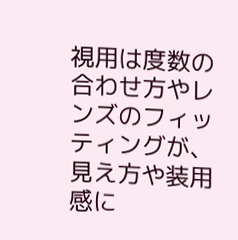視用は度数の合わせ方やレンズのフィッティングが、見え方や装用感に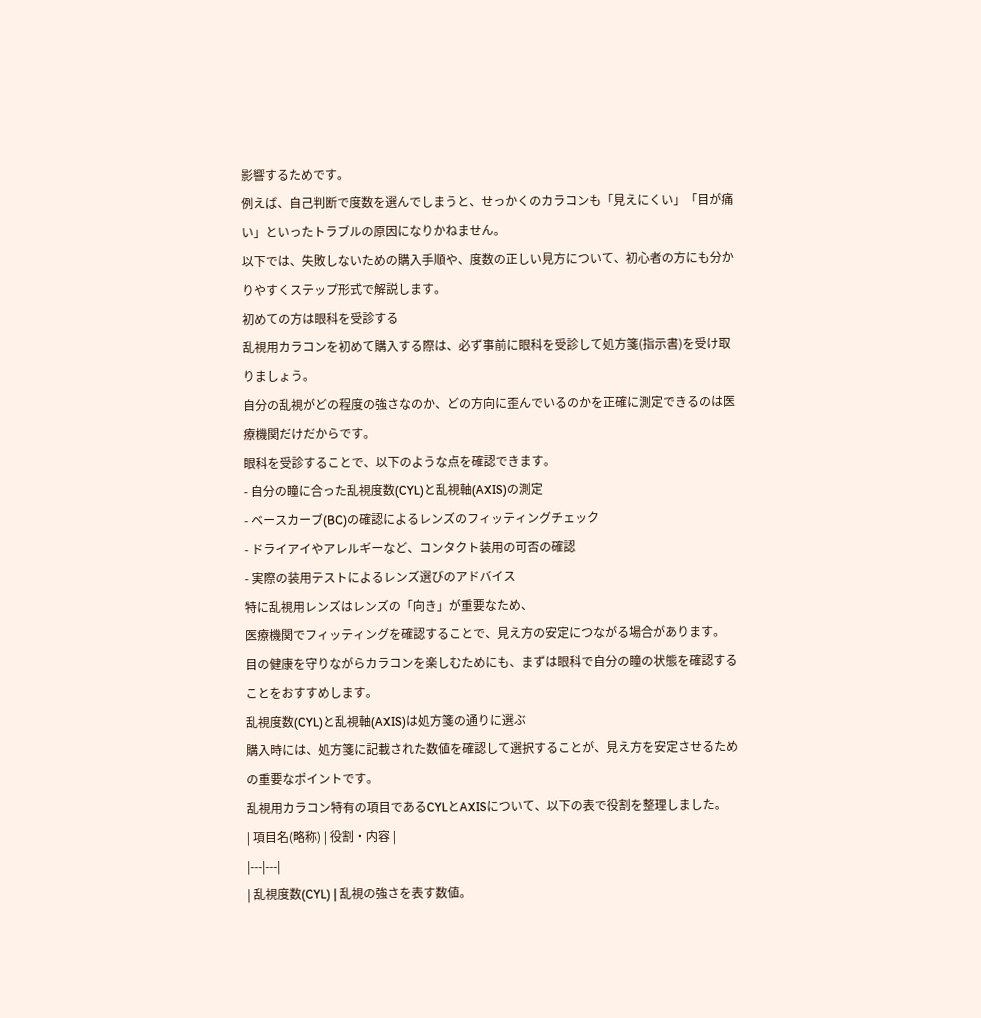影響するためです。
例えば、自己判断で度数を選んでしまうと、せっかくのカラコンも「見えにくい」「目が痛い」といったトラブルの原因になりかねません。
以下では、失敗しないための購入手順や、度数の正しい見方について、初心者の方にも分かりやすくステップ形式で解説します。
初めての方は眼科を受診する
乱視用カラコンを初めて購入する際は、必ず事前に眼科を受診して処方箋(指示書)を受け取りましょう。
自分の乱視がどの程度の強さなのか、どの方向に歪んでいるのかを正確に測定できるのは医療機関だけだからです。
眼科を受診することで、以下のような点を確認できます。
- 自分の瞳に合った乱視度数(CYL)と乱視軸(AXIS)の測定
- ベースカーブ(BC)の確認によるレンズのフィッティングチェック
- ドライアイやアレルギーなど、コンタクト装用の可否の確認
- 実際の装用テストによるレンズ選びのアドバイス
特に乱視用レンズはレンズの「向き」が重要なため、
医療機関でフィッティングを確認することで、見え方の安定につながる場合があります。
目の健康を守りながらカラコンを楽しむためにも、まずは眼科で自分の瞳の状態を確認することをおすすめします。
乱視度数(CYL)と乱視軸(AXIS)は処方箋の通りに選ぶ
購入時には、処方箋に記載された数値を確認して選択することが、見え方を安定させるための重要なポイントです。
乱視用カラコン特有の項目であるCYLとAXISについて、以下の表で役割を整理しました。
| 項目名(略称) | 役割・内容 |
|---|---|
| 乱視度数(CYL) | 乱視の強さを表す数値。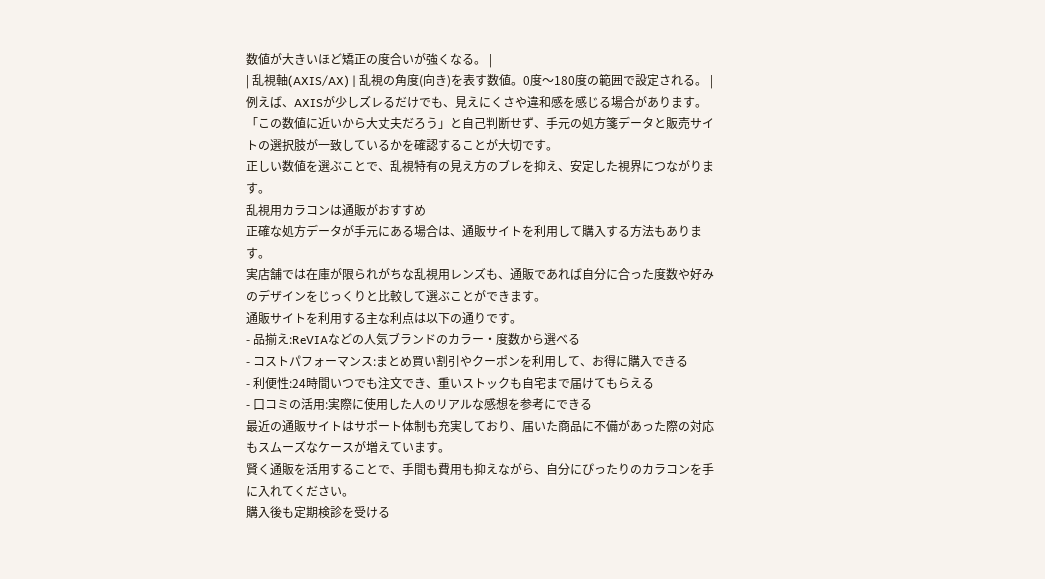数値が大きいほど矯正の度合いが強くなる。 |
| 乱視軸(AXIS/AX) | 乱視の角度(向き)を表す数値。0度〜180度の範囲で設定される。 |
例えば、AXISが少しズレるだけでも、見えにくさや違和感を感じる場合があります。
「この数値に近いから大丈夫だろう」と自己判断せず、手元の処方箋データと販売サイトの選択肢が一致しているかを確認することが大切です。
正しい数値を選ぶことで、乱視特有の見え方のブレを抑え、安定した視界につながります。
乱視用カラコンは通販がおすすめ
正確な処方データが手元にある場合は、通販サイトを利用して購入する方法もあります。
実店舗では在庫が限られがちな乱視用レンズも、通販であれば自分に合った度数や好みのデザインをじっくりと比較して選ぶことができます。
通販サイトを利用する主な利点は以下の通りです。
- 品揃え:ReVIAなどの人気ブランドのカラー・度数から選べる
- コストパフォーマンス:まとめ買い割引やクーポンを利用して、お得に購入できる
- 利便性:24時間いつでも注文でき、重いストックも自宅まで届けてもらえる
- 口コミの活用:実際に使用した人のリアルな感想を参考にできる
最近の通販サイトはサポート体制も充実しており、届いた商品に不備があった際の対応もスムーズなケースが増えています。
賢く通販を活用することで、手間も費用も抑えながら、自分にぴったりのカラコンを手に入れてください。
購入後も定期検診を受ける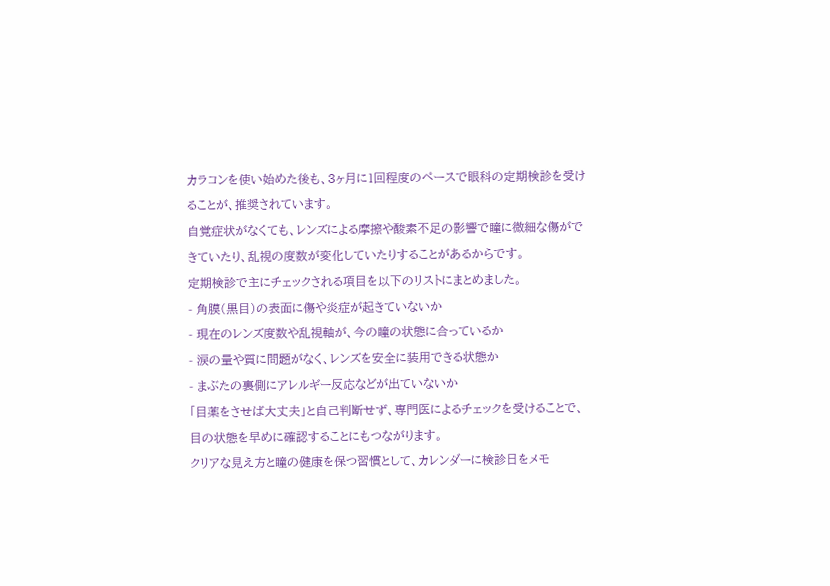カラコンを使い始めた後も、3ヶ月に1回程度のペースで眼科の定期検診を受けることが、推奨されています。
自覚症状がなくても、レンズによる摩擦や酸素不足の影響で瞳に微細な傷ができていたり、乱視の度数が変化していたりすることがあるからです。
定期検診で主にチェックされる項目を以下のリストにまとめました。
- 角膜(黒目)の表面に傷や炎症が起きていないか
- 現在のレンズ度数や乱視軸が、今の瞳の状態に合っているか
- 涙の量や質に問題がなく、レンズを安全に装用できる状態か
- まぶたの裏側にアレルギー反応などが出ていないか
「目薬をさせば大丈夫」と自己判断せず、専門医によるチェックを受けることで、目の状態を早めに確認することにもつながります。
クリアな見え方と瞳の健康を保つ習慣として、カレンダーに検診日をメモ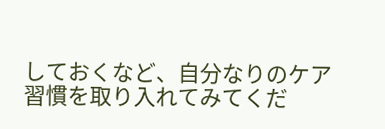しておくなど、自分なりのケア習慣を取り入れてみてくだ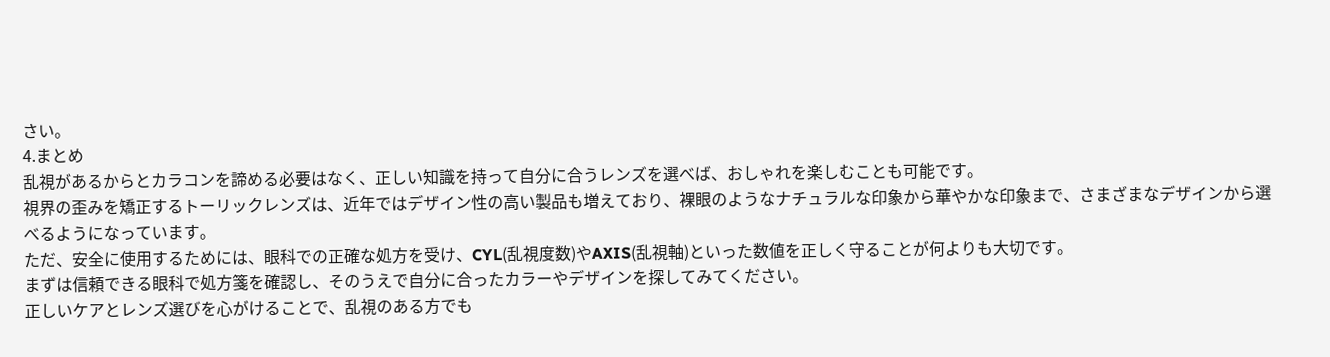さい。
4.まとめ
乱視があるからとカラコンを諦める必要はなく、正しい知識を持って自分に合うレンズを選べば、おしゃれを楽しむことも可能です。
視界の歪みを矯正するトーリックレンズは、近年ではデザイン性の高い製品も増えており、裸眼のようなナチュラルな印象から華やかな印象まで、さまざまなデザインから選べるようになっています。
ただ、安全に使用するためには、眼科での正確な処方を受け、CYL(乱視度数)やAXIS(乱視軸)といった数値を正しく守ることが何よりも大切です。
まずは信頼できる眼科で処方箋を確認し、そのうえで自分に合ったカラーやデザインを探してみてください。
正しいケアとレンズ選びを心がけることで、乱視のある方でも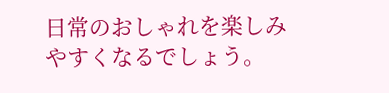日常のおしゃれを楽しみやすくなるでしょう。